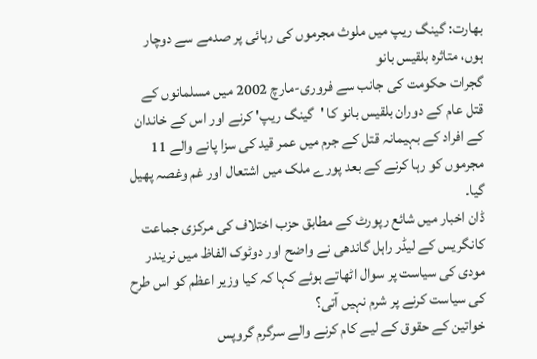بھارت: گینگ ریپ میں ملوث مجرموں کی رہائی پر صدمے سے دوچار ہوں، متاثرہ بلقیس بانو
گجرات حکومت کی جانب سے فروری-مارچ 2002 میں مسلمانوں کے قتل عام کے دوران بلقیس بانو کا 'گینگ ریپ' کرنے اور اس کے خاندان کے افراد کے بہیمانہ قتل کے جرم میں عمر قید کی سزا پانے والے 11 مجرموں کو رہا کرنے کے بعد پورے ملک میں اشتعال اور غم وغصہ پھیل گیا۔
ڈان اخبار میں شائع رپورٹ کے مطابق حزب اختلاف کی مرکزی جماعت کانگریس کے لیڈر راہل گاندھی نے واضح اور دوٹوک الفاظ میں نریندر مودی کی سیاست پر سوال اٹھاتے ہوئے کہا کہ کیا وزیر اعظم کو اس طرح کی سیاست کرنے پر شرم نہیں آتی؟
خواتین کے حقوق کے لیے کام کرنے والے سرگرم گروپس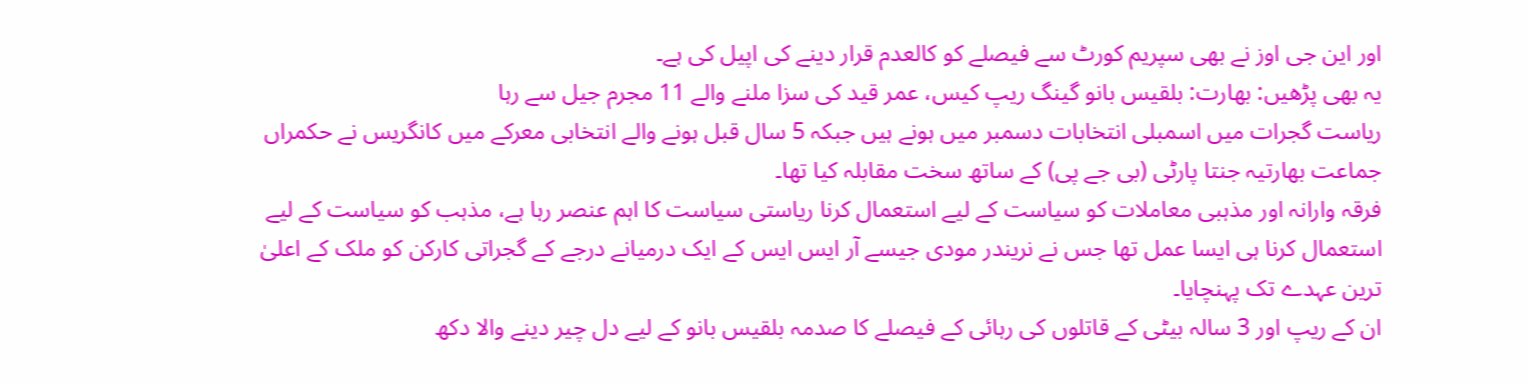اور این جی اوز نے بھی سپریم کورٹ سے فیصلے کو کالعدم قرار دینے کی اپیل کی ہے۔
یہ بھی پڑھیں: بھارت: بلقیس بانو گینگ ریپ کیس، عمر قید کی سزا ملنے والے 11 مجرم جیل سے رہا
ریاست گجرات میں اسمبلی انتخابات دسمبر میں ہونے ہیں جبکہ 5 سال قبل ہونے والے انتخابی معرکے میں کانگریس نے حکمراں جماعت بھارتیہ جنتا پارٹی (بی جے پی) کے ساتھ سخت مقابلہ کیا تھا۔
فرقہ وارانہ اور مذہبی معاملات کو سیاست کے لیے استعمال کرنا ریاستی سیاست کا اہم عنصر رہا ہے، مذہب کو سیاست کے لیے استعمال کرنا ہی ایسا عمل تھا جس نے نریندر مودی جیسے آر ایس ایس کے ایک درمیانے درجے کے گجراتی کارکن کو ملک کے اعلیٰ ترین عہدے تک پہنچایا۔
ان کے ریپ اور 3 سالہ بیٹی کے قاتلوں کی رہائی کے فیصلے کا صدمہ بلقیس بانو کے لیے دل چیر دینے والا دکھ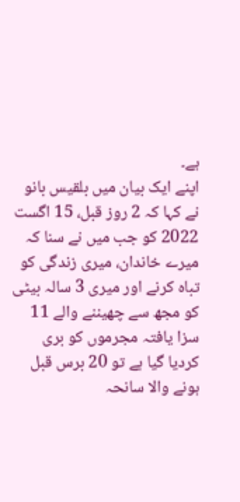ہے۔
اپنے ایک بیان میں بلقیس بانو نے کہا کہ 2 روز قبل، 15 اگست 2022 کو جب میں نے سنا کہ میرے خاندان، میری زندگی کو تباہ کرنے اور میری 3 سالہ بیٹی کو مجھ سے چھیننے والے 11 سزا یافتہ مجرموں کو بری کردیا گیا ہے تو 20 برس قبل ہونے والا سانحہ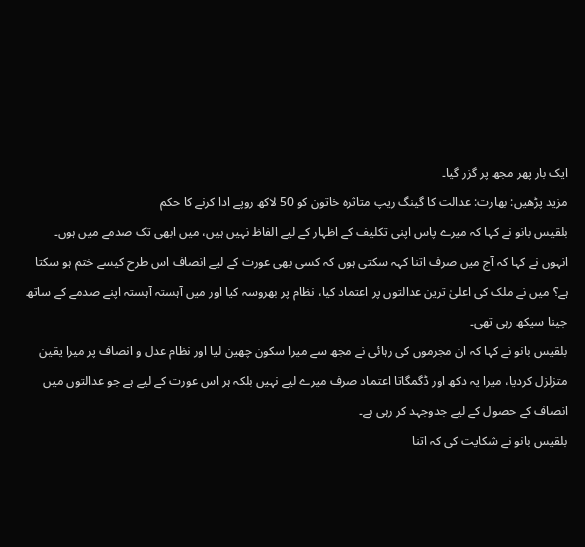ایک بار پھر مجھ پر گزر گیا۔
مزید پڑھیں: بھارت: عدالت کا گینگ ریپ متاثرہ خاتون کو 50 لاکھ روپے ادا کرنے کا حکم
بلقیس بانو نے کہا کہ میرے پاس اپنی تکلیف کے اظہار کے لیے الفاظ نہیں ہیں، میں ابھی تک صدمے میں ہوں۔
انہوں نے کہا کہ آج میں صرف اتنا کہہ سکتی ہوں کہ کسی بھی عورت کے لیے انصاف اس طرح کیسے ختم ہو سکتا ہے؟ میں نے ملک کی اعلیٰ ترین عدالتوں پر اعتماد کیا، نظام پر بھروسہ کیا اور میں آہستہ آہستہ اپنے صدمے کے ساتھ جینا سیکھ رہی تھی۔
بلقیس بانو نے کہا کہ ان مجرموں کی رہائی نے مجھ سے میرا سکون چھین لیا اور نظام عدل و انصاف پر میرا یقین متزلزل کردیا، میرا یہ دکھ اور ڈگمگاتا اعتماد صرف میرے لیے نہیں بلکہ ہر اس عورت کے لیے ہے جو عدالتوں میں انصاف کے حصول کے لیے جدوجہد کر رہی ہے۔
بلقیس بانو نے شکایت کی کہ اتنا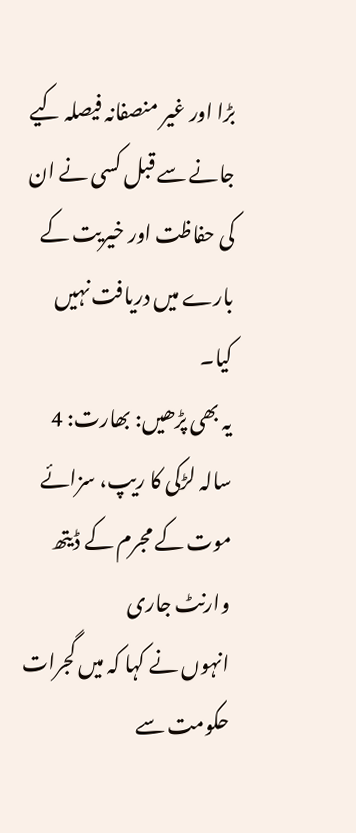بڑا اور غیر منصفانہ فیصلہ کیے جانے سے قبل کسی نے ان کی حفاظت اور خیریت کے بارے میں دریافت نہیں کیا۔
یہ بھی پڑھیں: بھارت: 4 سالہ لڑکی کا ریپ، سزائے موت کے مجرم کے ڈیتھ وارنٹ جاری
انہوں نے کہا کہ میں گجرات حکومت سے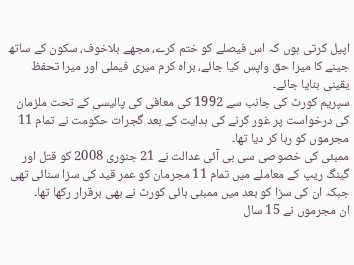اپیل کرتی ہوں کہ اس فیصلے کو ختم کرے، مجھے بلاخوف، سکون کے ساتھ جینے کا میرا حق واپس کیا جائے، براہ کرم میری فیملی اور میرا تحفظ یقینی بنایا جائے۔
سپریم کورٹ کی جانب سے 1992 کی معافی کی پالیسی کے تحت ملزمان کی درخواست پر غور کرنے کی ہدایت کے بعد گجرات حکومت نے تمام 11 مجرموں کو رہا کر دیا تھا۔
ممبئی کی خصوصی سی بی آئی عدالت نے 21 جنوری 2008 کو قتل اور گینگ ریپ کے معاملے میں تمام 11 مجرمان کو عمر قید کی سزا سنائی تھی جبکہ ان کی سزا کو بعد میں ممبئی ہائی کورٹ نے بھی برقرار رکھا تھا۔
ان مجرموں نے 15 سال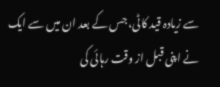سے زیادہ قید کاٹی، جس کے بعد ان میں سے ایک نے اپنی قبل از وقت رہائی کی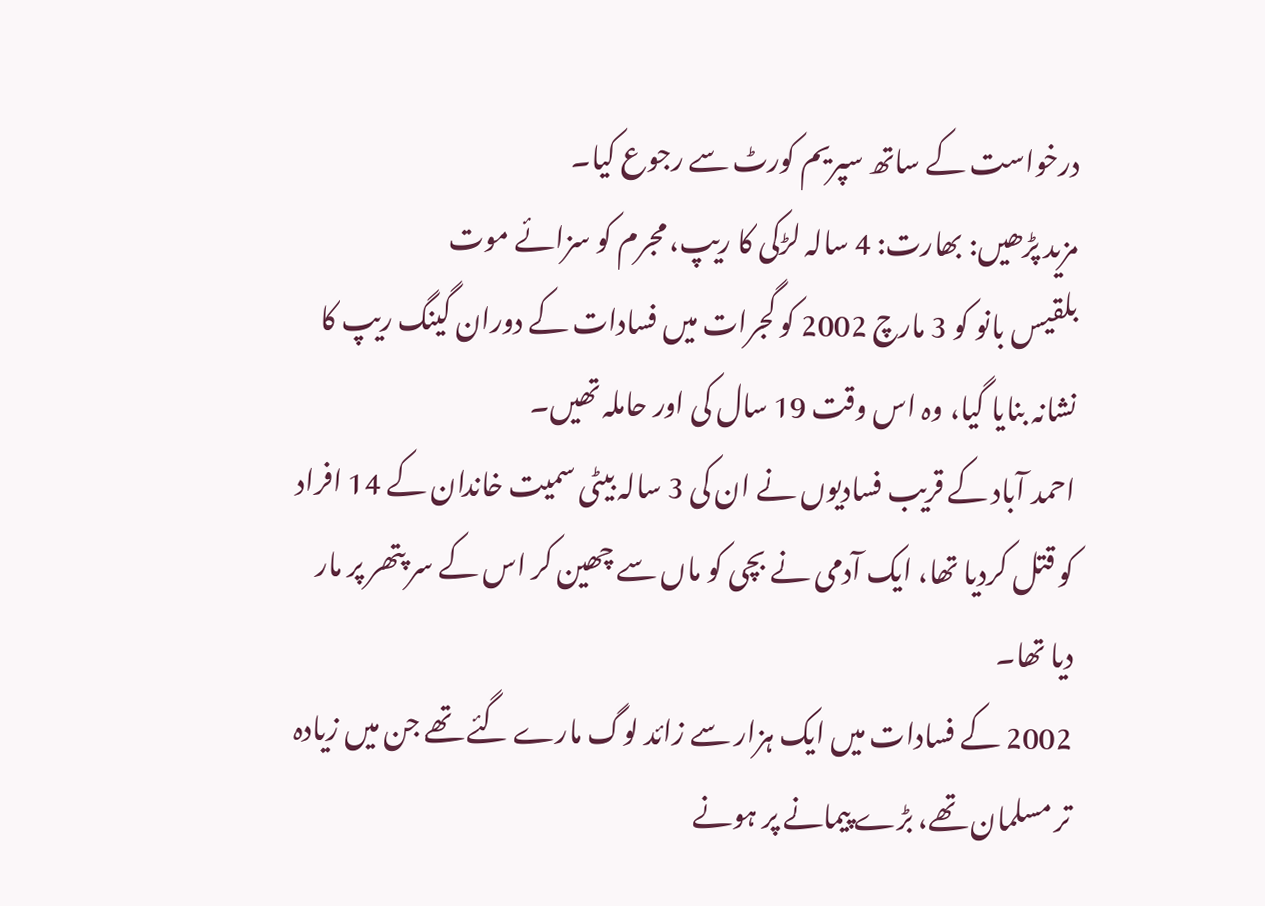درخواست کے ساتھ سپریم کورٹ سے رجوع کیا۔
مزید پڑھیں: بھارت: 4 سالہ لڑکی کا ریپ، مجرم کو سزائے موت
بلقیس بانو کو 3 مارچ 2002 کو گجرات میں فسادات کے دوران گینگ ریپ کا نشانہ بنایا گیا، وہ اس وقت 19 سال کی اور حاملہ تھیں۔
احمد آباد کے قریب فسادیوں نے ان کی 3 سالہ بیٹی سمیت خاندان کے 14 افراد کو قتل کردیا تھا، ایک آدمی نے بچی کو ماں سے چھین کر اس کے سر پتھر پر مار دیا تھا۔
2002 کے فسادات میں ایک ہزار سے زائد لوگ مارے گئے تھے جن میں زیادہ تر مسلمان تھے، بڑے پیمانے پر ہونے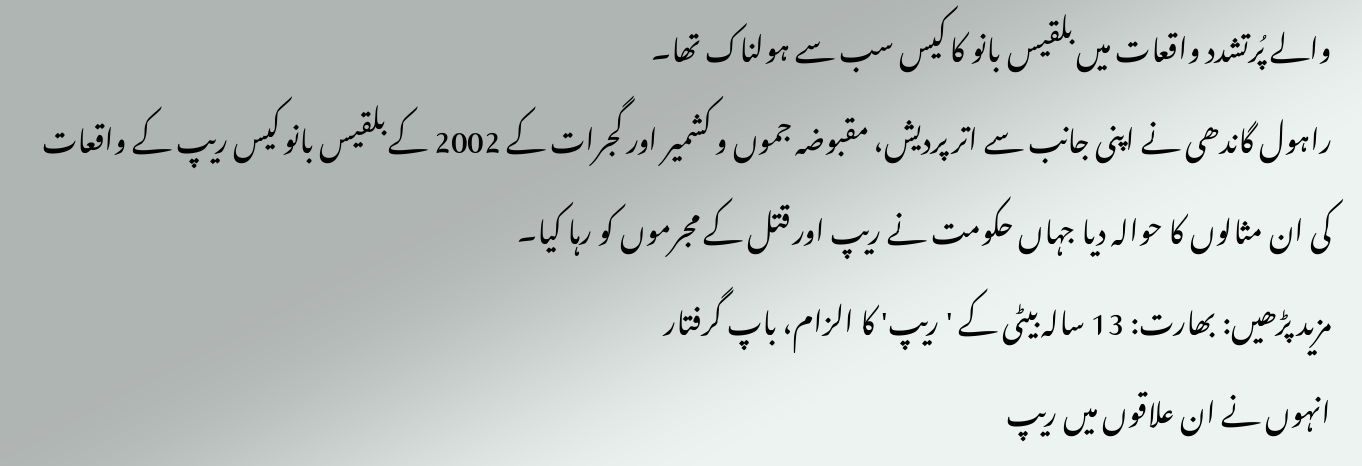والے پُرتشدد واقعات میں بلقیس بانو کا کیس سب سے ہولناک تھا۔
راہول گاندھی نے اپنی جانب سے اتر پردیش، مقبوضہ جموں و کشمیر اور گجرات کے 2002 کے بلقیس بانو کیس ریپ کے واقعات کی ان مثالوں کا حوالہ دیا جہاں حکومت نے ریپ اور قتل کے مجرموں کو رہا کیا۔
مزید پڑھیں: بھارت: 13 سالہ بیٹی کے 'ریپ' کا الزام، باپ گرفتار
انہوں نے ان علاقوں میں ریپ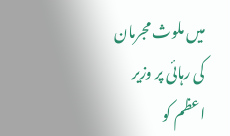میں ملوث مجرمان کی رہائی پر وزیر اعظم کو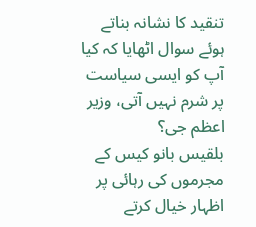تنقید کا نشانہ بناتے ہوئے سوال اٹھایا کہ کیا آپ کو ایسی سیاست پر شرم نہیں آتی، وزیر اعظم جی؟
بلقیس بانو کیس کے مجرموں کی رہائی پر اظہار خیال کرتے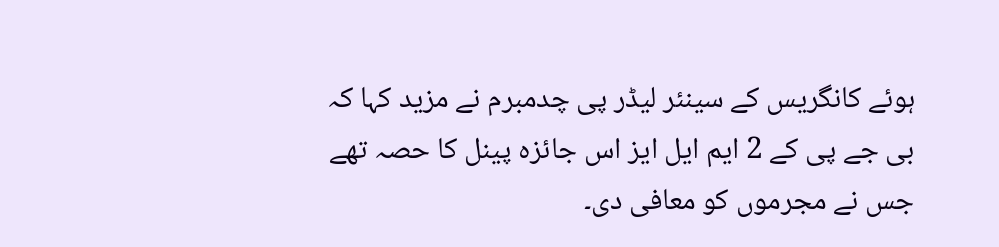ہوئے کانگریس کے سینئر لیڈر پی چدمبرم نے مزید کہا کہ بی جے پی کے 2 ایم ایل ایز اس جائزہ پینل کا حصہ تھے جس نے مجرموں کو معافی دی۔